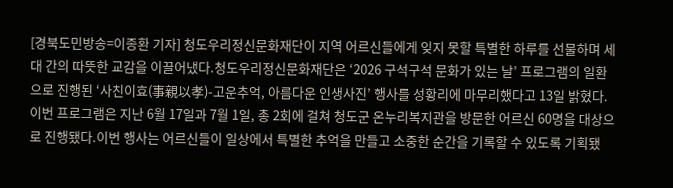[경북도민방송=이종환 기자] 청도우리정신문화재단이 지역 어르신들에게 잊지 못할 특별한 하루를 선물하며 세대 간의 따뜻한 교감을 이끌어냈다.청도우리정신문화재단은 ‘2026 구석구석 문화가 있는 날’ 프로그램의 일환으로 진행된 ‘사친이효(事親以孝)-고운추억, 아름다운 인생사진’ 행사를 성황리에 마무리했다고 13일 밝혔다.
이번 프로그램은 지난 6월 17일과 7월 1일, 총 2회에 걸쳐 청도군 온누리복지관을 방문한 어르신 60명을 대상으로 진행됐다.이번 행사는 어르신들이 일상에서 특별한 추억을 만들고 소중한 순간을 기록할 수 있도록 기획됐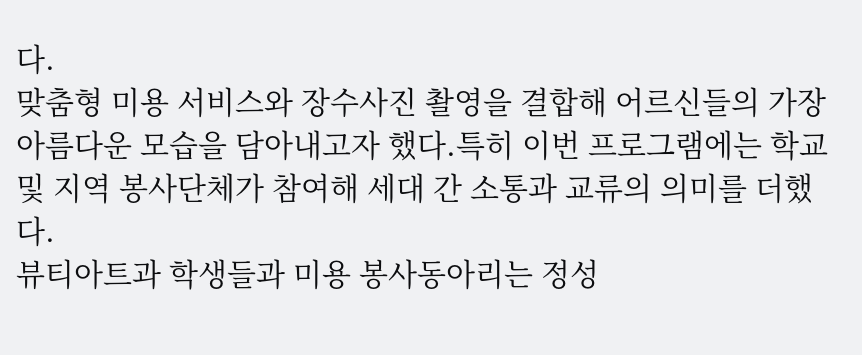다.
맞춤형 미용 서비스와 장수사진 촬영을 결합해 어르신들의 가장 아름다운 모습을 담아내고자 했다.특히 이번 프로그램에는 학교 및 지역 봉사단체가 참여해 세대 간 소통과 교류의 의미를 더했다.
뷰티아트과 학생들과 미용 봉사동아리는 정성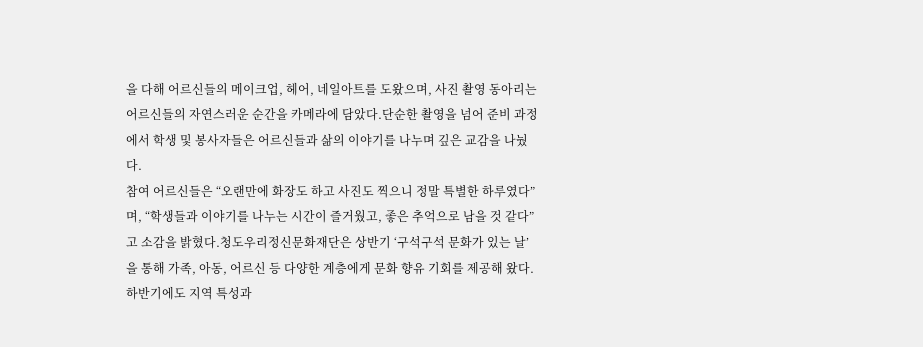을 다해 어르신들의 메이크업, 헤어, 네일아트를 도왔으며, 사진 촬영 동아리는 어르신들의 자연스러운 순간을 카메라에 담았다.단순한 촬영을 넘어 준비 과정에서 학생 및 봉사자들은 어르신들과 삶의 이야기를 나누며 깊은 교감을 나눴다.
참여 어르신들은 “오랜만에 화장도 하고 사진도 찍으니 정말 특별한 하루였다”며, “학생들과 이야기를 나누는 시간이 즐거웠고, 좋은 추억으로 남을 것 같다”고 소감을 밝혔다.청도우리정신문화재단은 상반기 ‘구석구석 문화가 있는 날’을 통해 가족, 아동, 어르신 등 다양한 계층에게 문화 향유 기회를 제공해 왔다.
하반기에도 지역 특성과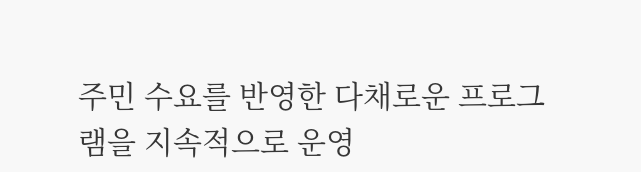주민 수요를 반영한 다채로운 프로그램을 지속적으로 운영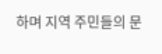하며 지역 주민들의 문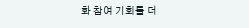화 참여 기회를 더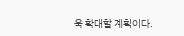욱 확대할 계획이다.